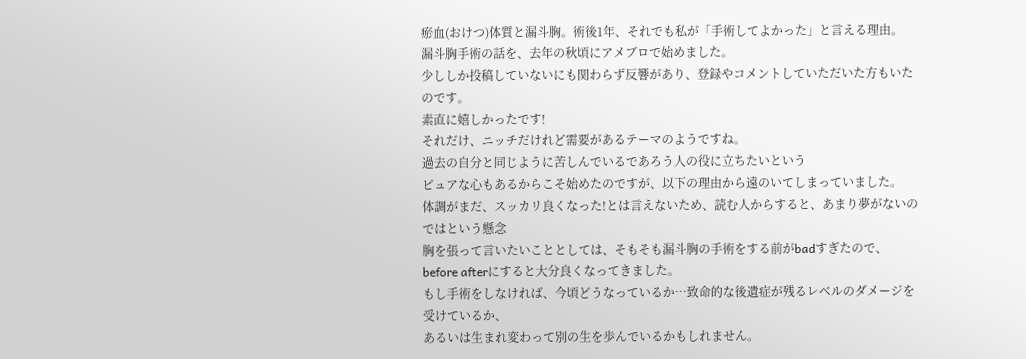瘀血(おけつ)体質と漏斗胸。術後1年、それでも私が「手術してよかった」と言える理由。
漏斗胸手術の話を、去年の秋頃にアメブロで始めました。
少ししか投稿していないにも関わらず反響があり、登録やコメントしていただいた方もいたのです。
素直に嬉しかったです!
それだけ、ニッチだけれど需要があるテーマのようですね。
過去の自分と同じように苦しんでいるであろう人の役に立ちたいという
ピュアな心もあるからこそ始めたのですが、以下の理由から遠のいてしまっていました。
体調がまだ、スッカリ良くなった!とは言えないため、読む人からすると、あまり夢がないのではという懸念
胸を張って言いたいこととしては、そもそも漏斗胸の手術をする前がbadすぎたので、before afterにすると大分良くなってきました。
もし手術をしなければ、今頃どうなっているか…致命的な後遺症が残るレベルのダメージを受けているか、
あるいは生まれ変わって別の生を歩んでいるかもしれません。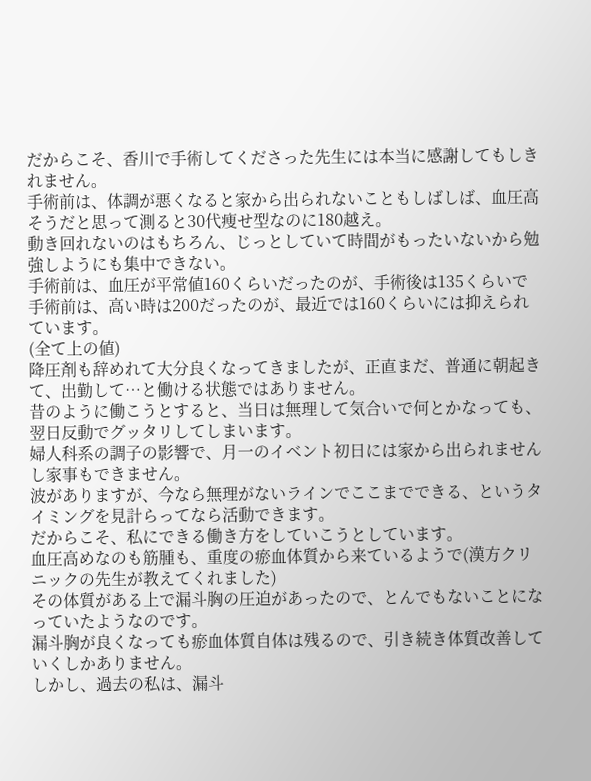だからこそ、香川で手術してくださった先生には本当に感謝してもしきれません。
手術前は、体調が悪くなると家から出られないこともしばしば、血圧高そうだと思って測ると30代痩せ型なのに180越え。
動き回れないのはもちろん、じっとしていて時間がもったいないから勉強しようにも集中できない。
手術前は、血圧が平常値160くらいだったのが、手術後は135くらいで
手術前は、高い時は200だったのが、最近では160くらいには抑えられています。
(全て上の値)
降圧剤も辞めれて大分良くなってきましたが、正直まだ、普通に朝起きて、出勤して…と働ける状態ではありません。
昔のように働こうとすると、当日は無理して気合いで何とかなっても、翌日反動でグッタリしてしまいます。
婦人科系の調子の影響で、月一のイベント初日には家から出られませんし家事もできません。
波がありますが、今なら無理がないラインでここまでできる、というタイミングを見計らってなら活動できます。
だからこそ、私にできる働き方をしていこうとしています。
血圧高めなのも筋腫も、重度の瘀血体質から来ているようで(漢方クリニックの先生が教えてくれました)
その体質がある上で漏斗胸の圧迫があったので、とんでもないことになっていたようなのです。
漏斗胸が良くなっても瘀血体質自体は残るので、引き続き体質改善していくしかありません。
しかし、過去の私は、漏斗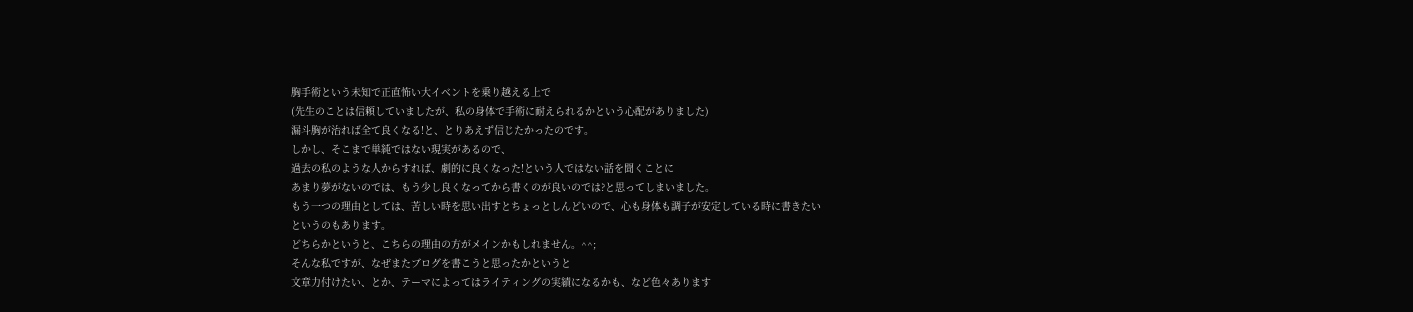胸手術という未知で正直怖い大イベントを乗り越える上で
(先生のことは信頼していましたが、私の身体で手術に耐えられるかという心配がありました)
漏斗胸が治れば全て良くなる!と、とりあえず信じたかったのです。
しかし、そこまで単純ではない現実があるので、
過去の私のような人からすれば、劇的に良くなった!という人ではない話を聞くことに
あまり夢がないのでは、もう少し良くなってから書くのが良いのでは?と思ってしまいました。
もう一つの理由としては、苦しい時を思い出すとちょっとしんどいので、心も身体も調子が安定している時に書きたい
というのもあります。
どちらかというと、こちらの理由の方がメインかもしれません。^^;
そんな私ですが、なぜまたブログを書こうと思ったかというと
文章力付けたい、とか、テーマによってはライティングの実績になるかも、など色々あります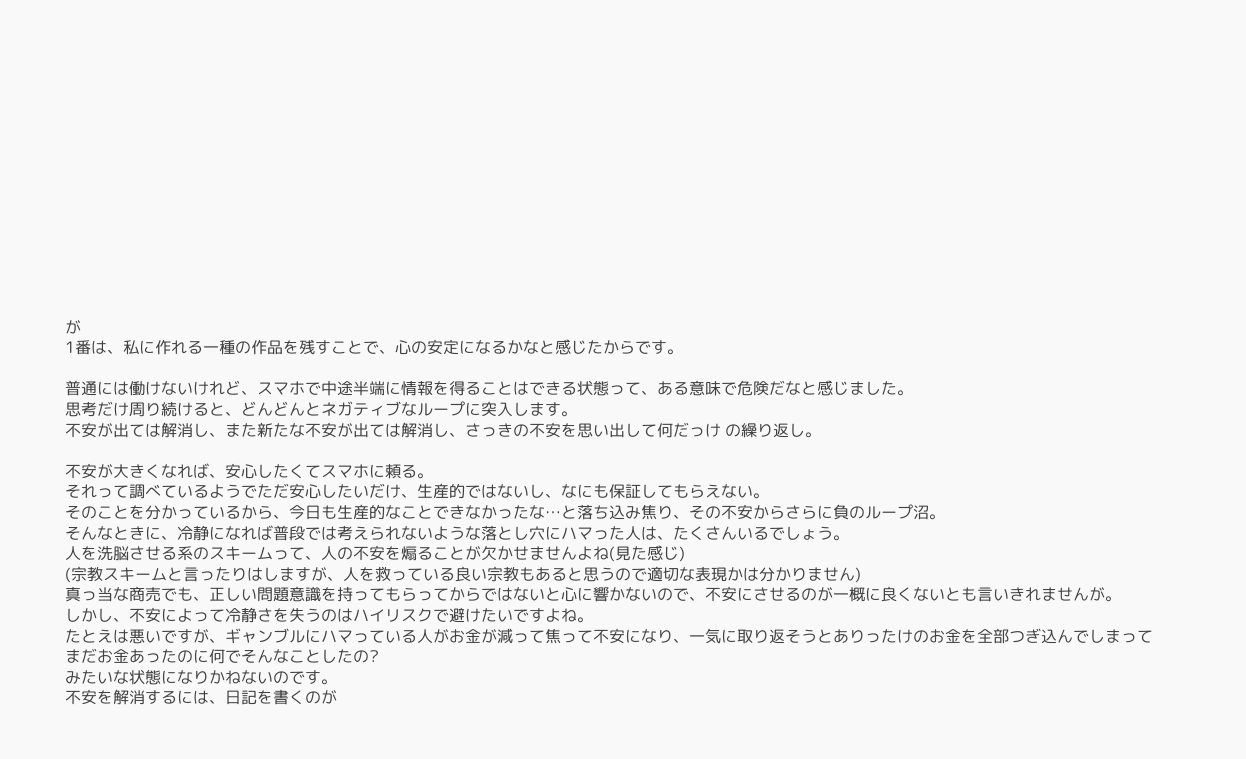が
1番は、私に作れる一種の作品を残すことで、心の安定になるかなと感じたからです。

普通には働けないけれど、スマホで中途半端に情報を得ることはできる状態って、ある意味で危険だなと感じました。
思考だけ周り続けると、どんどんとネガティブなループに突入します。
不安が出ては解消し、また新たな不安が出ては解消し、さっきの不安を思い出して何だっけ の繰り返し。

不安が大きくなれば、安心したくてスマホに頼る。
それって調べているようでただ安心したいだけ、生産的ではないし、なにも保証してもらえない。
そのことを分かっているから、今日も生産的なことできなかったな…と落ち込み焦り、その不安からさらに負のループ沼。
そんなときに、冷静になれば普段では考えられないような落とし穴にハマった人は、たくさんいるでしょう。
人を洗脳させる系のスキームって、人の不安を煽ることが欠かせませんよね(見た感じ)
(宗教スキームと言ったりはしますが、人を救っている良い宗教もあると思うので適切な表現かは分かりません)
真っ当な商売でも、正しい問題意識を持ってもらってからではないと心に響かないので、不安にさせるのが一概に良くないとも言いきれませんが。
しかし、不安によって冷静さを失うのはハイリスクで避けたいですよね。
たとえは悪いですが、ギャンブルにハマっている人がお金が減って焦って不安になり、一気に取り返そうとありったけのお金を全部つぎ込んでしまって
まだお金あったのに何でそんなことしたの?
みたいな状態になりかねないのです。
不安を解消するには、日記を書くのが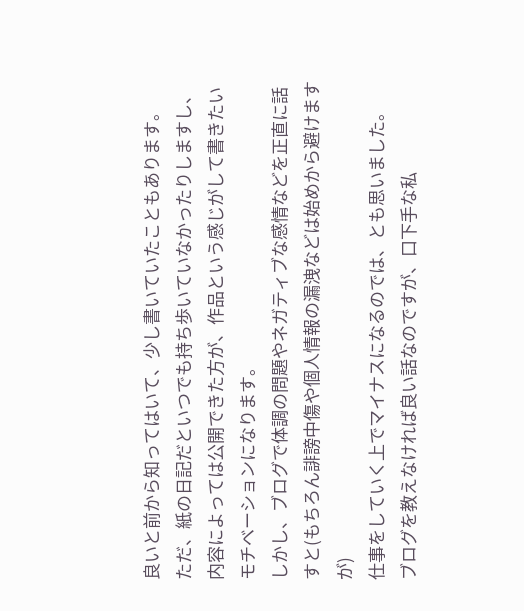良いと前から知ってはいて、少し書いていたこともあります。
ただ、紙の日記だといつでも持ち歩いていなかったりしますし、
内容によっては公開できた方が、作品という感じがして書きたいモチベーションになります。
しかし、ブログで体調の問題やネガティブな感情などを正直に話すと(もちろん誹謗中傷や個人情報の漏洩などは始めから避けますが)
仕事をしていく上でマイナスになるのでは、とも思いました。
ブログを教えなければ良い話なのですが、口下手な私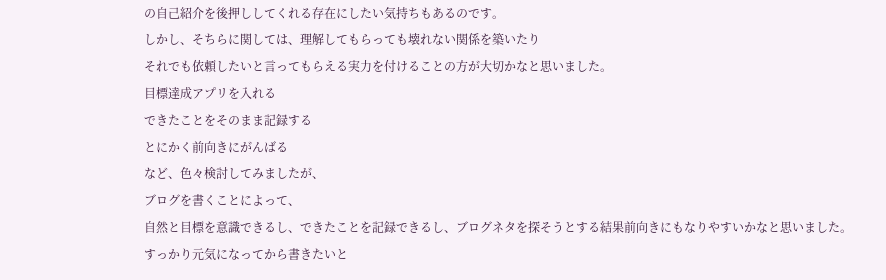の自己紹介を後押ししてくれる存在にしたい気持ちもあるのです。
しかし、そちらに関しては、理解してもらっても壊れない関係を築いたり
それでも依頼したいと言ってもらえる実力を付けることの方が大切かなと思いました。
目標達成アプリを入れる
できたことをそのまま記録する
とにかく前向きにがんばる
など、色々検討してみましたが、
ブログを書くことによって、
自然と目標を意識できるし、できたことを記録できるし、ブログネタを探そうとする結果前向きにもなりやすいかなと思いました。
すっかり元気になってから書きたいと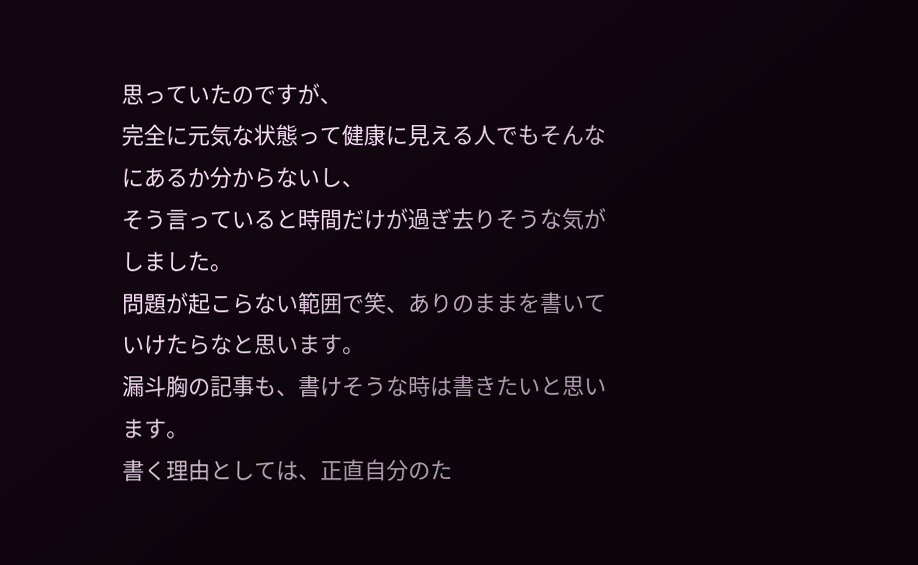思っていたのですが、
完全に元気な状態って健康に見える人でもそんなにあるか分からないし、
そう言っていると時間だけが過ぎ去りそうな気がしました。
問題が起こらない範囲で笑、ありのままを書いていけたらなと思います。
漏斗胸の記事も、書けそうな時は書きたいと思います。
書く理由としては、正直自分のた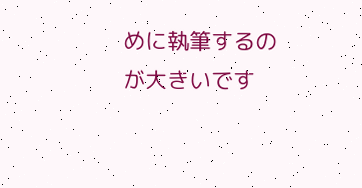めに執筆するのが大きいです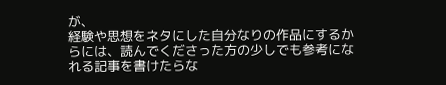が、
経験や思想をネタにした自分なりの作品にするからには、読んでくださった方の少しでも参考になれる記事を書けたらな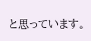と思っています。